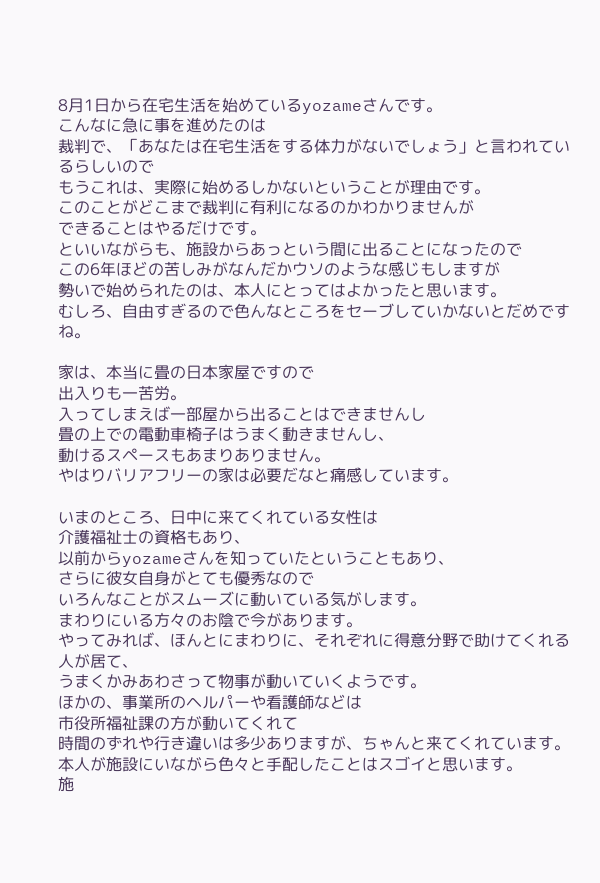8月1日から在宅生活を始めているyozameさんです。
こんなに急に事を進めたのは
裁判で、「あなたは在宅生活をする体力がないでしょう」と言われているらしいので
もうこれは、実際に始めるしかないということが理由です。
このことがどこまで裁判に有利になるのかわかりませんが
できることはやるだけです。
といいながらも、施設からあっという間に出ることになったので
この6年ほどの苦しみがなんだかウソのような感じもしますが
勢いで始められたのは、本人にとってはよかったと思います。
むしろ、自由すぎるので色んなところをセーブしていかないとだめですね。

家は、本当に畳の日本家屋ですので
出入りも一苦労。
入ってしまえば一部屋から出ることはできませんし
畳の上での電動車椅子はうまく動きませんし、
動けるスペースもあまりありません。
やはりバリアフリーの家は必要だなと痛感しています。

いまのところ、日中に来てくれている女性は
介護福祉士の資格もあり、
以前からyozameさんを知っていたということもあり、
さらに彼女自身がとても優秀なので
いろんなことがスムーズに動いている気がします。
まわりにいる方々のお陰で今があります。
やってみれば、ほんとにまわりに、それぞれに得意分野で助けてくれる人が居て、
うまくかみあわさって物事が動いていくようです。
ほかの、事業所のヘルパーや看護師などは
市役所福祉課の方が動いてくれて
時間のずれや行き違いは多少ありますが、ちゃんと来てくれています。
本人が施設にいながら色々と手配したことはスゴイと思います。
施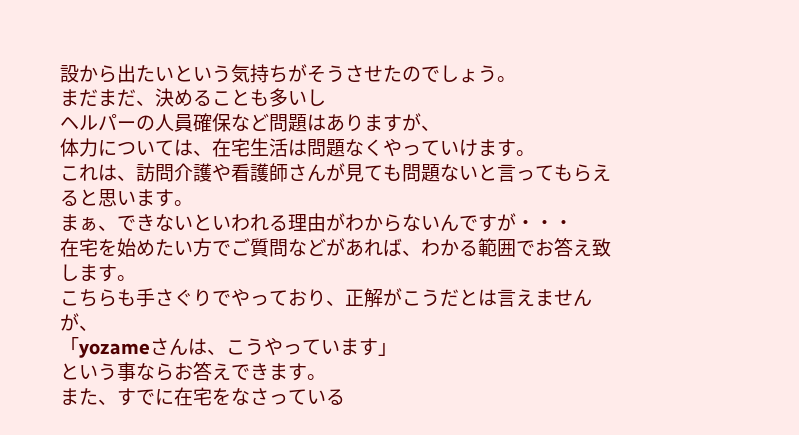設から出たいという気持ちがそうさせたのでしょう。
まだまだ、決めることも多いし
ヘルパーの人員確保など問題はありますが、
体力については、在宅生活は問題なくやっていけます。
これは、訪問介護や看護師さんが見ても問題ないと言ってもらえると思います。
まぁ、できないといわれる理由がわからないんですが・・・
在宅を始めたい方でご質問などがあれば、わかる範囲でお答え致します。
こちらも手さぐりでやっており、正解がこうだとは言えませんが、
「yozameさんは、こうやっています」
という事ならお答えできます。
また、すでに在宅をなさっている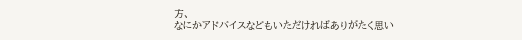方、
なにかアドバイスなどもいただければありがたく思い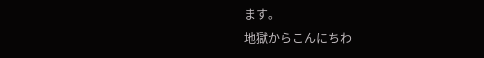ます。
地獄からこんにちわ